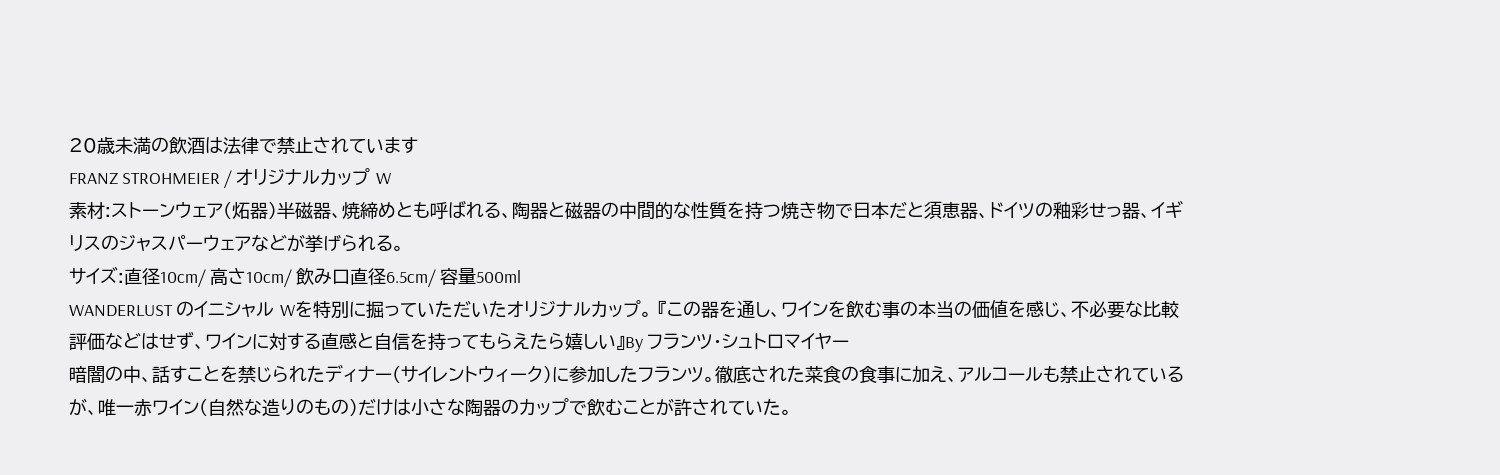20歳未満の飲酒は法律で禁止されています
FRANZ STROHMEIER / オリジナルカップ W
素材:ストーンウェア(炻器)半磁器、焼締めとも呼ばれる、陶器と磁器の中間的な性質を持つ焼き物で日本だと須恵器、ドイツの釉彩せっ器、イギリスのジャスパーウェアなどが挙げられる。
サイズ:直径10cm/ 高さ10cm/ 飲み口直径6.5cm/ 容量500ml
WANDERLUST のイニシャル Wを特別に掘っていただいたオリジナルカップ。 『この器を通し、ワインを飲む事の本当の価値を感じ、不必要な比較評価などはせず、ワインに対する直感と自信を持ってもらえたら嬉しい』By フランツ・シュトロマイヤー
暗闇の中、話すことを禁じられたディナー(サイレントウィーク)に参加したフランツ。徹底された菜食の食事に加え、アルコールも禁止されているが、唯一赤ワイン(自然な造りのもの)だけは小さな陶器のカップで飲むことが許されていた。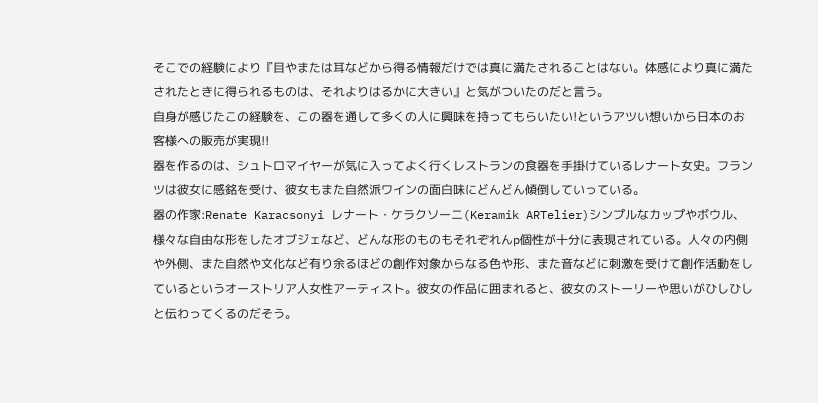そこでの経験により『目やまたは耳などから得る情報だけでは真に満たされることはない。体感により真に満たされたときに得られるものは、それよりはるかに大きい』と気がついたのだと言う。
自身が感じたこの経験を、この器を通して多くの人に興味を持ってもらいたい!というアツい想いから日本のお客様への販売が実現!!
器を作るのは、シュトロマイヤーが気に入ってよく行くレストランの食器を手掛けているレナート女史。フランツは彼女に感銘を受け、彼女もまた自然派ワインの面白味にどんどん傾倒していっている。
器の作家:Renate Karacsonyi レナート・ケラクソーニ(Keramik ARTelier)シンプルなカップやボウル、様々な自由な形をしたオブジェなど、どんな形のものもそれぞれんp個性が十分に表現されている。人々の内側や外側、また自然や文化など有り余るほどの創作対象からなる色や形、また音などに刺激を受けて創作活動をしているというオーストリア人女性アーティスト。彼女の作品に囲まれると、彼女のストーリーや思いがひしひしと伝わってくるのだそう。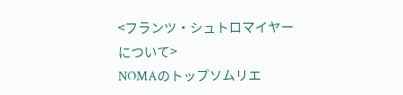<フランツ・シュトロマイヤーについて>
NOMAのトップソムリエ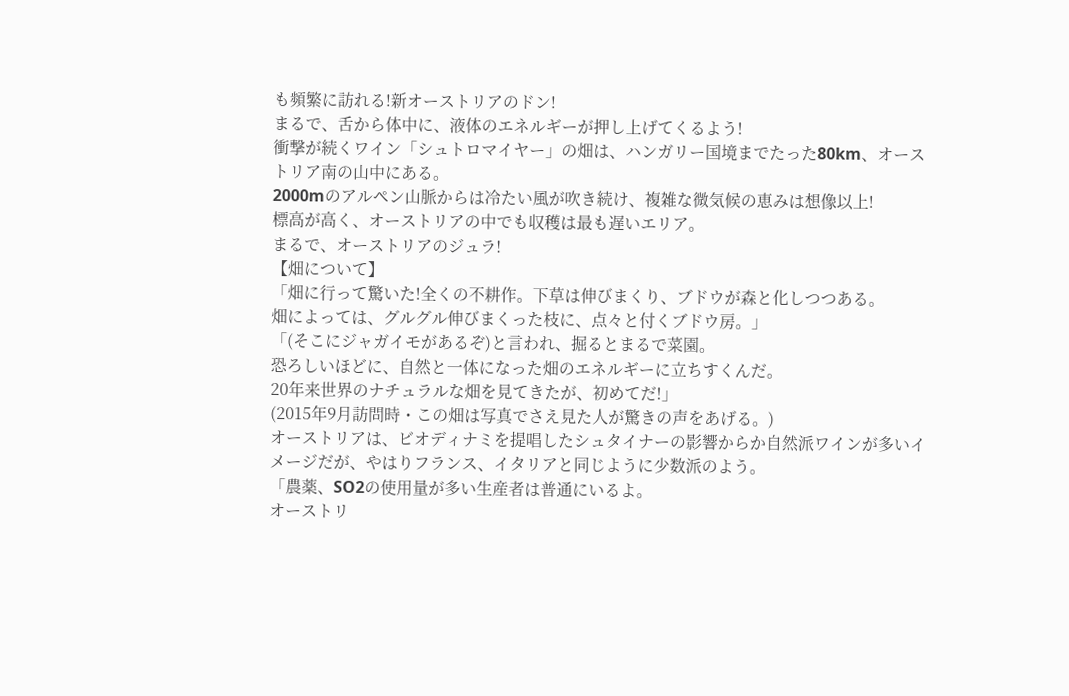も頻繁に訪れる!新オーストリアのドン!
まるで、舌から体中に、液体のエネルギーが押し上げてくるよう!
衝撃が続くワイン「シュトロマイヤー」の畑は、ハンガリー国境までたった80km、オーストリア南の山中にある。
2000mのアルペン山脈からは冷たい風が吹き続け、複雑な微気候の恵みは想像以上!
標高が高く、オーストリアの中でも収穫は最も遅いエリア。
まるで、オーストリアのジュラ!
【畑について】
「畑に行って驚いた!全くの不耕作。下草は伸びまくり、ブドウが森と化しつつある。
畑によっては、グルグル伸びまくった枝に、点々と付くブドウ房。」
「(そこにジャガイモがあるぞ)と言われ、掘るとまるで菜園。
恐ろしいほどに、自然と一体になった畑のエネルギーに立ちすくんだ。
20年来世界のナチュラルな畑を見てきたが、初めてだ!」
(2015年9月訪問時・この畑は写真でさえ見た人が驚きの声をあげる。)
オーストリアは、ビオディナミを提唱したシュタイナーの影響からか自然派ワインが多いイメージだが、やはりフランス、イタリアと同じように少数派のよう。
「農薬、SO2の使用量が多い生産者は普通にいるよ。
オーストリ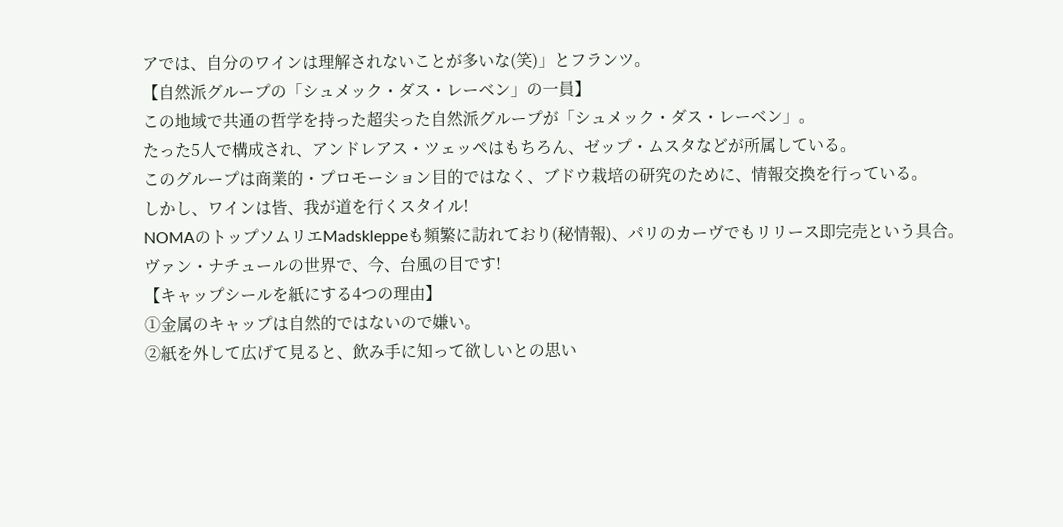アでは、自分のワインは理解されないことが多いな(笑)」とフランツ。
【自然派グループの「シュメック・ダス・レーベン」の一員】
この地域で共通の哲学を持った超尖った自然派グループが「シュメック・ダス・レーベン」。
たった5人で構成され、アンドレアス・ツェッペはもちろん、ゼップ・ムスタなどが所属している。
このグループは商業的・プロモーション目的ではなく、ブドウ栽培の研究のために、情報交換を行っている。
しかし、ワインは皆、我が道を行くスタイル!
NOMAのトップソムリエMadskleppeも頻繁に訪れており(秘情報)、パリのカーヴでもリリース即完売という具合。
ヴァン・ナチュールの世界で、今、台風の目です!
【キャップシールを紙にする4つの理由】
①金属のキャップは自然的ではないので嫌い。
②紙を外して広げて見ると、飲み手に知って欲しいとの思い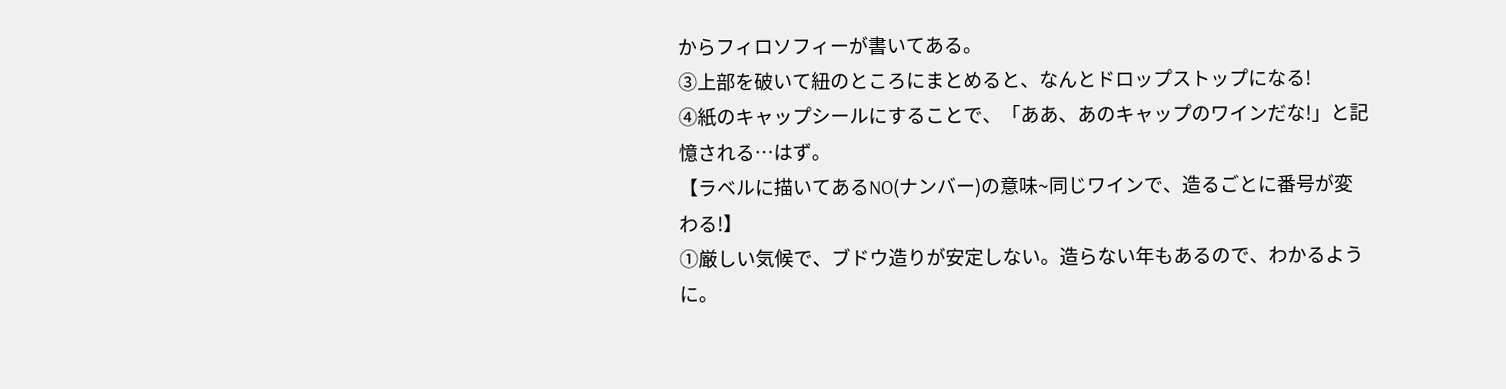からフィロソフィーが書いてある。
③上部を破いて紐のところにまとめると、なんとドロップストップになる!
④紙のキャップシールにすることで、「ああ、あのキャップのワインだな!」と記憶される…はず。
【ラベルに描いてあるNO(ナンバー)の意味~同じワインで、造るごとに番号が変わる!】
①厳しい気候で、ブドウ造りが安定しない。造らない年もあるので、わかるように。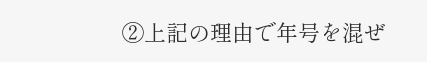②上記の理由で年号を混ぜ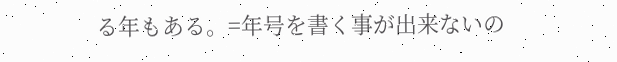る年もある。=年号を書く事が出来ないの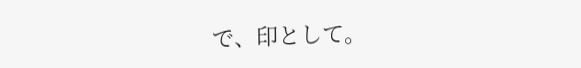で、印として。